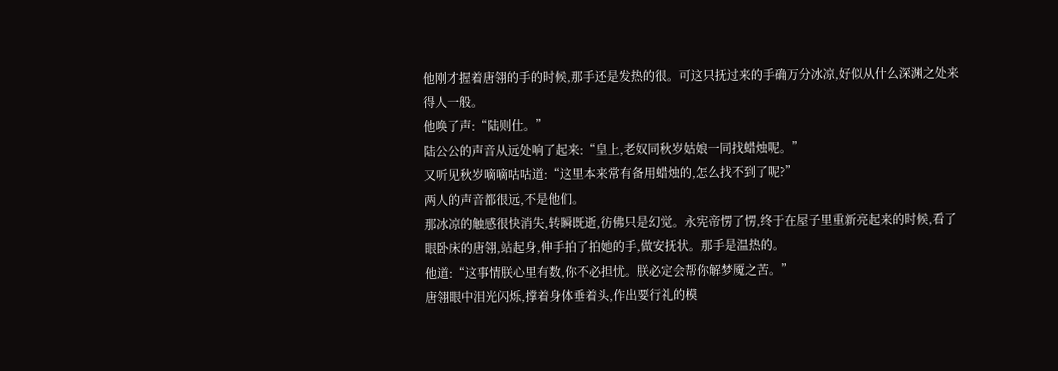他刚才握着唐翎的手的时候,那手还是发热的很。可这只抚过来的手确万分冰凉,好似从什么深渊之处来得人一般。
他唤了声:“陆则仕。”
陆公公的声音从远处响了起来:“皇上,老奴同秋岁姑娘一同找蜡烛呢。”
又听见秋岁嘀嘀咕咕道:“这里本来常有备用蜡烛的,怎么找不到了呢?”
两人的声音都很远,不是他们。
那冰凉的触感很快消失,转瞬既逝,彷佛只是幻觉。永宪帝愣了愣,终于在屋子里重新亮起来的时候,看了眼卧床的唐翎,站起身,伸手拍了拍她的手,做安抚状。那手是温热的。
他道:“这事情朕心里有数,你不必担忧。朕必定会帮你解梦魇之苦。”
唐翎眼中泪光闪烁,撑着身体垂着头,作出要行礼的模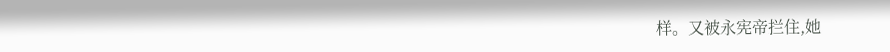样。又被永宪帝拦住,她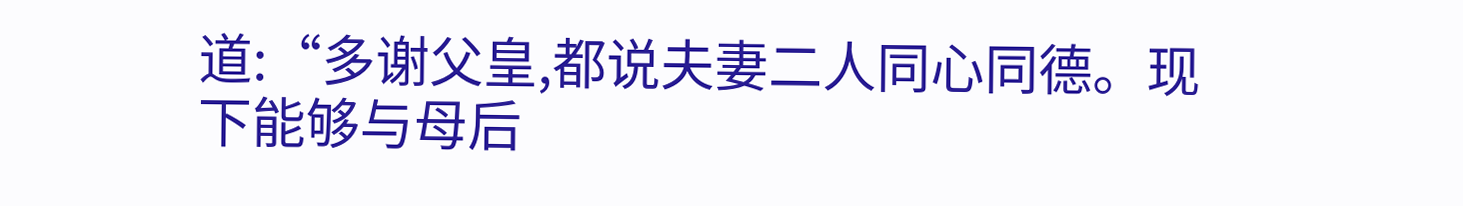道:“多谢父皇,都说夫妻二人同心同德。现下能够与母后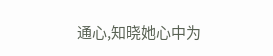通心,知晓她心中为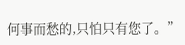何事而愁的,只怕只有您了。”